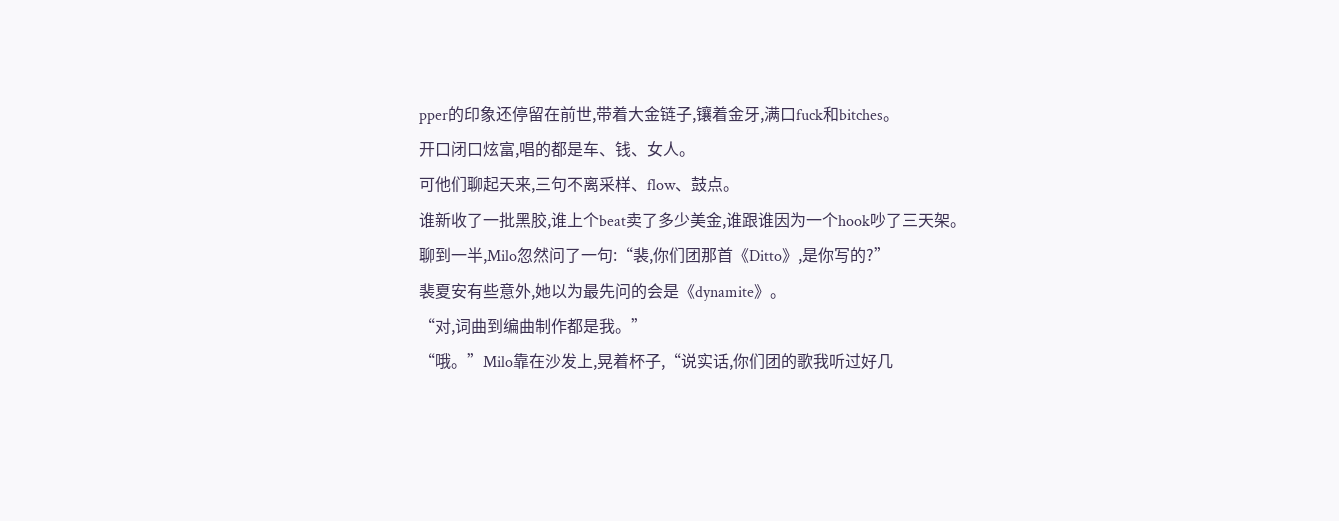pper的印象还停留在前世,带着大金链子,镶着金牙,满口fuck和bitches。
开口闭口炫富,唱的都是车、钱、女人。
可他们聊起天来,三句不离采样、flow、鼓点。
谁新收了一批黑胶,谁上个beat卖了多少美金,谁跟谁因为一个hook吵了三天架。
聊到一半,Milo忽然问了一句:“裴,你们团那首《Ditto》,是你写的?”
裴夏安有些意外,她以为最先问的会是《dynamite》。
“对,词曲到编曲制作都是我。”
“哦。”Milo靠在沙发上,晃着杯子,“说实话,你们团的歌我听过好几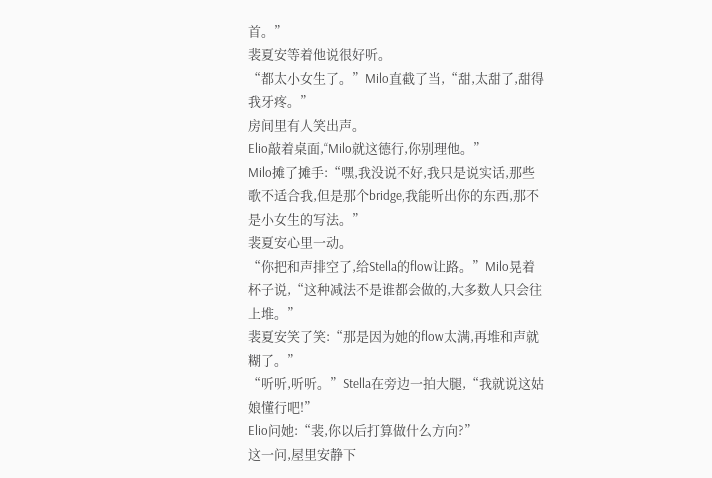首。”
裴夏安等着他说很好听。
“都太小女生了。”Milo直截了当,“甜,太甜了,甜得我牙疼。”
房间里有人笑出声。
Elio敲着桌面,“Milo就这德行,你别理他。”
Milo摊了摊手:“嘿,我没说不好,我只是说实话,那些歌不适合我,但是那个bridge,我能听出你的东西,那不是小女生的写法。”
裴夏安心里一动。
“你把和声排空了,给Stella的flow让路。”Milo晃着杯子说,“这种减法不是谁都会做的,大多数人只会往上堆。”
裴夏安笑了笑:“那是因为她的flow太满,再堆和声就糊了。”
“听听,听听。”Stella在旁边一拍大腿,“我就说这姑娘懂行吧!”
Elio问她:“裴,你以后打算做什么方向?”
这一问,屋里安静下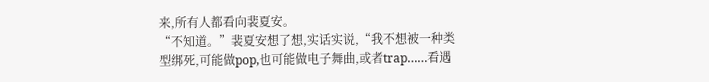来,所有人都看向裴夏安。
“不知道。”裴夏安想了想,实话实说,“我不想被一种类型绑死,可能做pop,也可能做电子舞曲,或者trap……看遇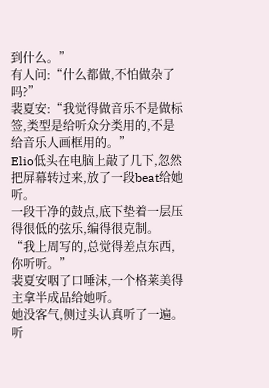到什么。”
有人问:“什么都做,不怕做杂了吗?”
裴夏安:“我觉得做音乐不是做标签,类型是给听众分类用的,不是给音乐人画框用的。”
Elio低头在电脑上敲了几下,忽然把屏幕转过来,放了一段beat给她听。
一段干净的鼓点,底下垫着一层压得很低的弦乐,编得很克制。
“我上周写的,总觉得差点东西,你听听。”
裴夏安咽了口唾沫,一个格莱美得主拿半成品给她听。
她没客气,侧过头认真听了一遍。
听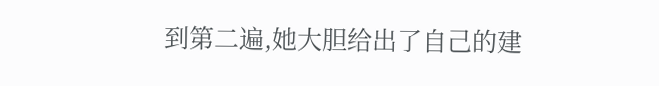到第二遍,她大胆给出了自己的建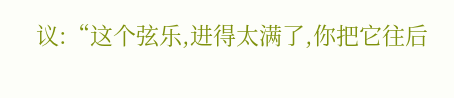议:“这个弦乐,进得太满了,你把它往后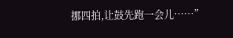挪四拍,让鼓先跑一会儿……”